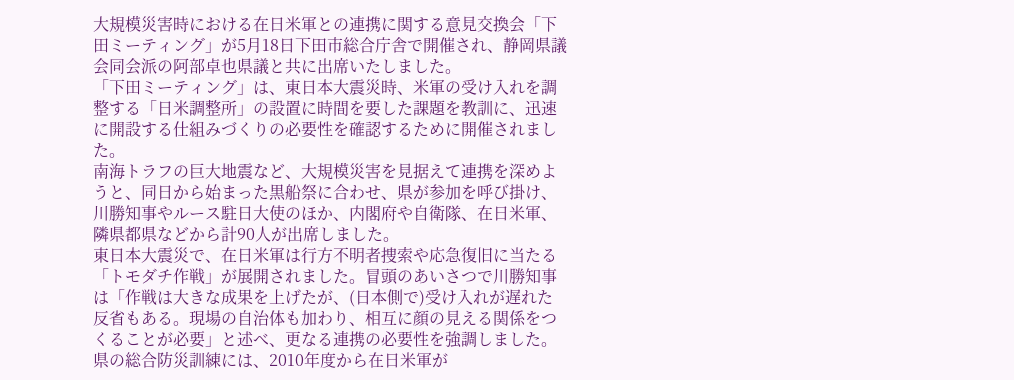大規模災害時における在日米軍との連携に関する意見交換会「下田ミーティング」が5月18日下田市総合庁舎で開催され、静岡県議会同会派の阿部卓也県議と共に出席いたしました。
「下田ミーティング」は、東日本大震災時、米軍の受け入れを調整する「日米調整所」の設置に時間を要した課題を教訓に、迅速に開設する仕組みづくりの必要性を確認するために開催されました。
南海トラフの巨大地震など、大規模災害を見据えて連携を深めようと、同日から始まった黒船祭に合わせ、県が参加を呼び掛け、川勝知事やルース駐日大使のほか、内閣府や自衛隊、在日米軍、隣県都県などから計90人が出席しました。
東日本大震災で、在日米軍は行方不明者捜索や応急復旧に当たる「トモダチ作戦」が展開されました。冒頭のあいさつで川勝知事は「作戦は大きな成果を上げたが、(日本側で)受け入れが遅れた反省もある。現場の自治体も加わり、相互に顔の見える関係をつくることが必要」と述べ、更なる連携の必要性を強調しました。
県の総合防災訓練には、2010年度から在日米軍が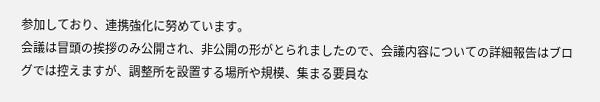参加しており、連携強化に努めています。
会議は冒頭の挨拶のみ公開され、非公開の形がとられましたので、会議内容についての詳細報告はブログでは控えますが、調整所を設置する場所や規模、集まる要員な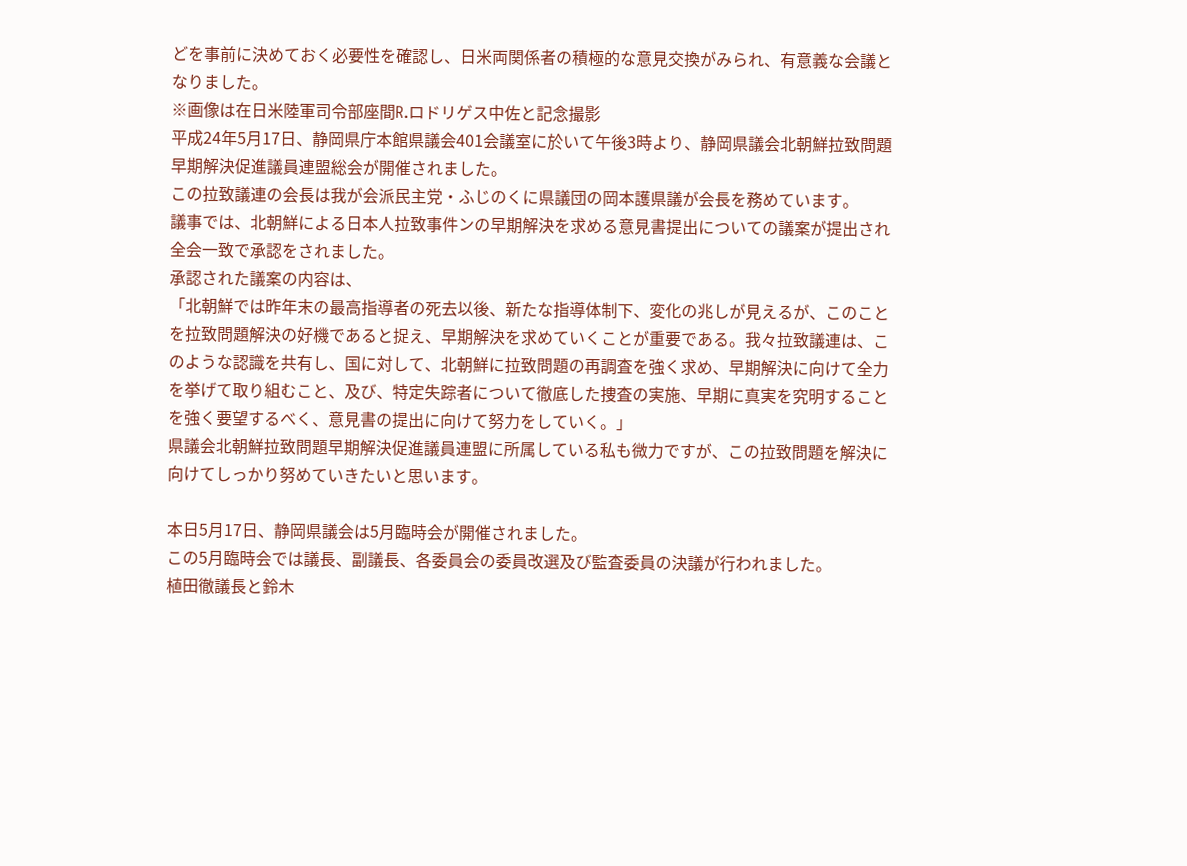どを事前に決めておく必要性を確認し、日米両関係者の積極的な意見交換がみられ、有意義な会議となりました。
※画像は在日米陸軍司令部座間R.ロドリゲス中佐と記念撮影
平成24年5月17日、静岡県庁本館県議会401会議室に於いて午後3時より、静岡県議会北朝鮮拉致問題早期解決促進議員連盟総会が開催されました。
この拉致議連の会長は我が会派民主党・ふじのくに県議団の岡本護県議が会長を務めています。
議事では、北朝鮮による日本人拉致事件ンの早期解決を求める意見書提出についての議案が提出され全会一致で承認をされました。
承認された議案の内容は、
「北朝鮮では昨年末の最高指導者の死去以後、新たな指導体制下、変化の兆しが見えるが、このことを拉致問題解決の好機であると捉え、早期解決を求めていくことが重要である。我々拉致議連は、このような認識を共有し、国に対して、北朝鮮に拉致問題の再調査を強く求め、早期解決に向けて全力を挙げて取り組むこと、及び、特定失踪者について徹底した捜査の実施、早期に真実を究明することを強く要望するべく、意見書の提出に向けて努力をしていく。」
県議会北朝鮮拉致問題早期解決促進議員連盟に所属している私も微力ですが、この拉致問題を解決に向けてしっかり努めていきたいと思います。

本日5月17日、静岡県議会は5月臨時会が開催されました。
この5月臨時会では議長、副議長、各委員会の委員改選及び監査委員の決議が行われました。
植田徹議長と鈴木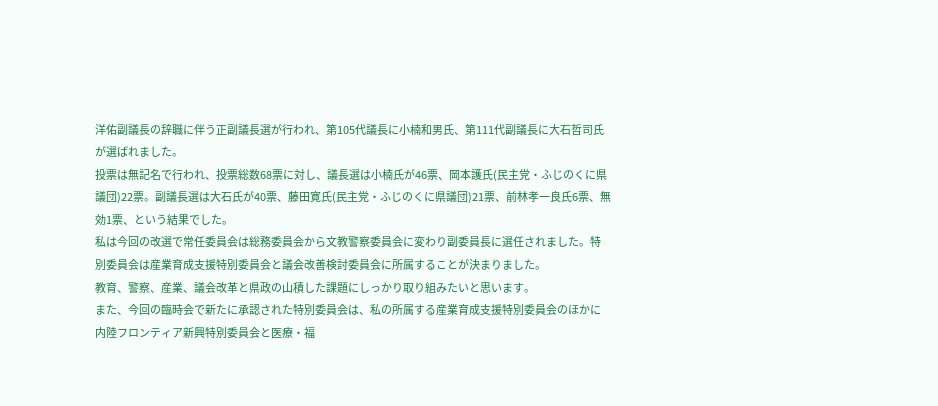洋佑副議長の辞職に伴う正副議長選が行われ、第105代議長に小楠和男氏、第111代副議長に大石哲司氏が選ばれました。
投票は無記名で行われ、投票総数68票に対し、議長選は小楠氏が46票、岡本護氏(民主党・ふじのくに県議団)22票。副議長選は大石氏が40票、藤田寛氏(民主党・ふじのくに県議団)21票、前林孝一良氏6票、無効1票、という結果でした。
私は今回の改選で常任委員会は総務委員会から文教警察委員会に変わり副委員長に選任されました。特別委員会は産業育成支援特別委員会と議会改善検討委員会に所属することが決まりました。
教育、警察、産業、議会改革と県政の山積した課題にしっかり取り組みたいと思います。
また、今回の臨時会で新たに承認された特別委員会は、私の所属する産業育成支援特別委員会のほかに内陸フロンティア新興特別委員会と医療・福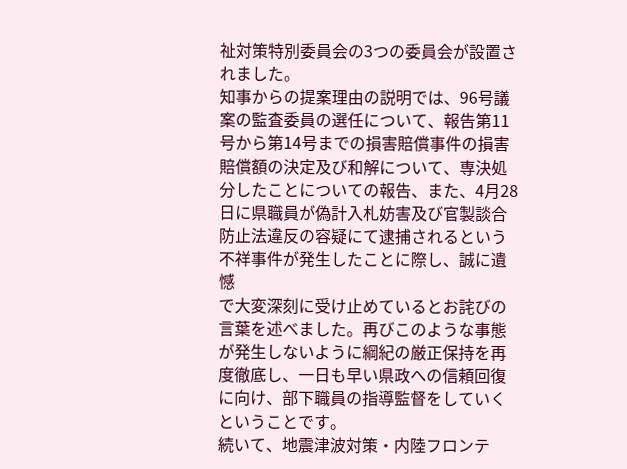祉対策特別委員会の3つの委員会が設置されました。
知事からの提案理由の説明では、96号議案の監査委員の選任について、報告第11号から第14号までの損害賠償事件の損害賠償額の決定及び和解について、専決処分したことについての報告、また、4月28日に県職員が偽計入札妨害及び官製談合防止法違反の容疑にて逮捕されるという不祥事件が発生したことに際し、誠に遺憾
で大変深刻に受け止めているとお詫びの言葉を述べました。再びこのような事態が発生しないように綱紀の厳正保持を再度徹底し、一日も早い県政への信頼回復に向け、部下職員の指導監督をしていくということです。
続いて、地震津波対策・内陸フロンテ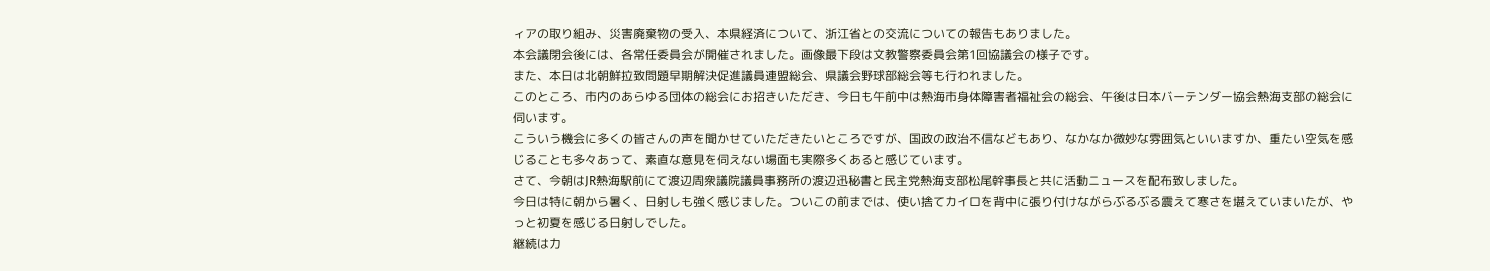ィアの取り組み、災害廃棄物の受入、本県経済について、浙江省との交流についての報告もありました。
本会議閉会後には、各常任委員会が開催されました。画像最下段は文教警察委員会第1回協議会の様子です。
また、本日は北朝鮮拉致問題早期解決促進議員連盟総会、県議会野球部総会等も行われました。
このところ、市内のあらゆる団体の総会にお招きいただき、今日も午前中は熱海市身体障害者福祉会の総会、午後は日本バーテンダー協会熱海支部の総会に伺います。
こういう機会に多くの皆さんの声を聞かせていただきたいところですが、国政の政治不信などもあり、なかなか微妙な雰囲気といいますか、重たい空気を感じることも多々あって、素直な意見を伺えない場面も実際多くあると感じています。
さて、今朝はJR熱海駅前にて渡辺周衆議院議員事務所の渡辺迅秘書と民主党熱海支部松尾幹事長と共に活動ニュースを配布致しました。
今日は特に朝から暑く、日射しも強く感じました。ついこの前までは、使い捨てカイロを背中に張り付けながらぶるぶる震えて寒さを堪えていまいたが、やっと初夏を感じる日射しでした。
継続は力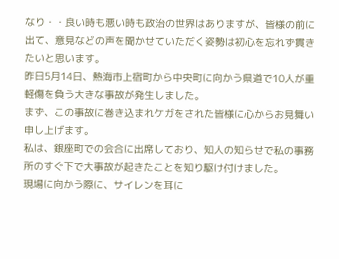なり・・良い時も悪い時も政治の世界はありますが、皆様の前に出て、意見などの声を聞かせていただく姿勢は初心を忘れず貫きたいと思います。
昨日5月14日、熱海市上宿町から中央町に向かう県道で10人が重軽傷を負う大きな事故が発生しました。
まず、この事故に巻き込まれケガをされた皆様に心からお見舞い申し上げます。
私は、銀座町での会合に出席しており、知人の知らせで私の事務所のすぐ下で大事故が起きたことを知り駆け付けました。
現場に向かう際に、サイレンを耳に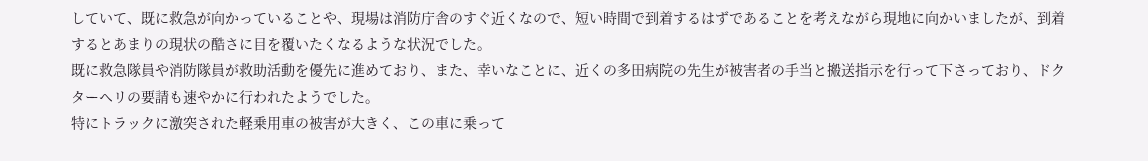していて、既に救急が向かっていることや、現場は消防庁舎のすぐ近くなので、短い時間で到着するはずであることを考えながら現地に向かいましたが、到着するとあまりの現状の酷さに目を覆いたくなるような状況でした。
既に救急隊員や消防隊員が救助活動を優先に進めており、また、幸いなことに、近くの多田病院の先生が被害者の手当と搬送指示を行って下さっており、ドクターヘリの要請も速やかに行われたようでした。
特にトラックに激突された軽乗用車の被害が大きく、この車に乗って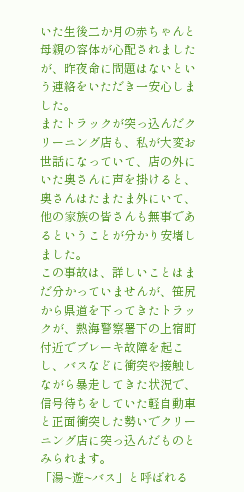いた生後二か月の赤ちゃんと母親の容体が心配されましたが、昨夜命に問題はないという連絡をいただき一安心しました。
またトラックが突っ込んだクリーニング店も、私が大変お世話になっていて、店の外にいた奥さんに声を掛けると、奥さんはたまたま外にいて、他の家族の皆さんも無事であるということが分かり安堵しました。
この事故は、詳しいことはまだ分かっていませんが、笹尻から県道を下ってきたトラックが、熱海警察署下の上宿町付近でブレーキ故障を起こし、バスなどに衝突や接触しながら暴走してきた状況で、信号待ちをしていた軽自動車と正面衝突した勢いでクリーニング店に突っ込んだものとみられます。
「湯~遊~バス」と呼ばれる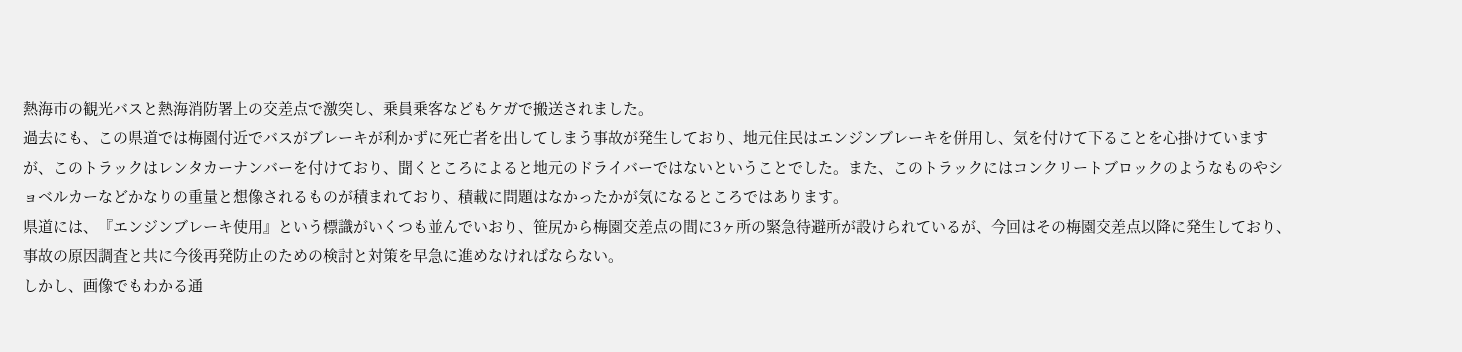熱海市の観光バスと熱海消防署上の交差点で激突し、乗員乗客などもケガで搬送されました。
過去にも、この県道では梅園付近でバスがブレーキが利かずに死亡者を出してしまう事故が発生しており、地元住民はエンジンブレーキを併用し、気を付けて下ることを心掛けていますが、このトラックはレンタカーナンバーを付けており、聞くところによると地元のドライバーではないということでした。また、このトラックにはコンクリートブロックのようなものやショベルカーなどかなりの重量と想像されるものが積まれており、積載に問題はなかったかが気になるところではあります。
県道には、『エンジンブレーキ使用』という標識がいくつも並んでいおり、笹尻から梅園交差点の間に3ヶ所の緊急待避所が設けられているが、今回はその梅園交差点以降に発生しており、事故の原因調査と共に今後再発防止のための検討と対策を早急に進めなければならない。
しかし、画像でもわかる通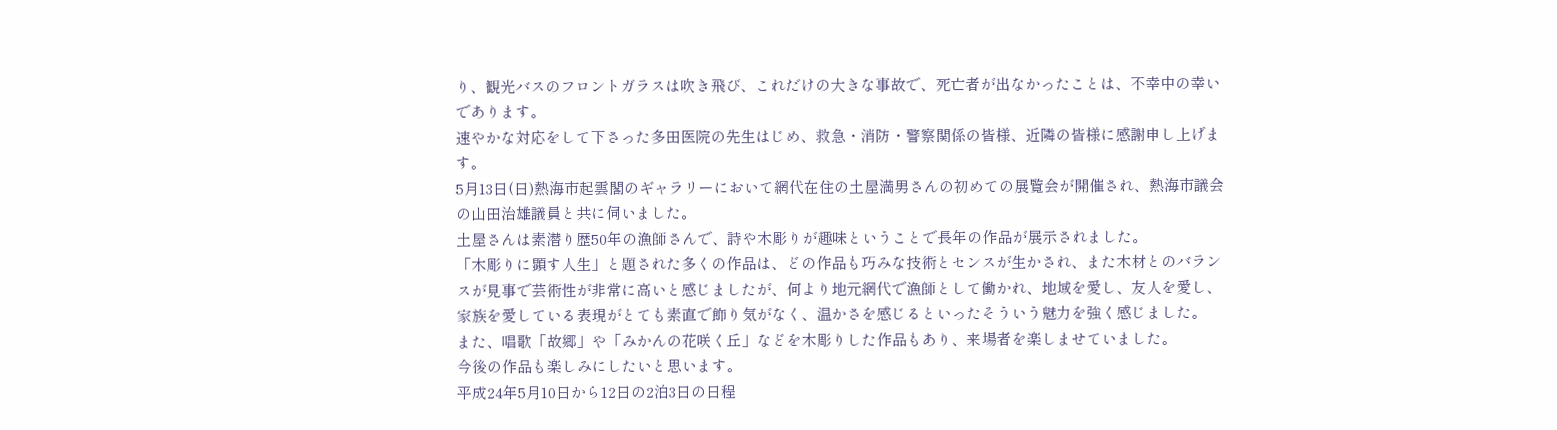り、観光バスのフロントガラスは吹き飛び、これだけの大きな事故で、死亡者が出なかったことは、不幸中の幸いであります。
速やかな対応をして下さった多田医院の先生はじめ、救急・消防・警察関係の皆様、近隣の皆様に感謝申し上げます。
5月13日(日)熱海市起雲閣のギャラリーにおいて網代在住の土屋満男さんの初めての展覧会が開催され、熱海市議会の山田治雄議員と共に伺いました。
土屋さんは素潜り歴50年の漁師さんで、詩や木彫りが趣味ということで長年の作品が展示されました。
「木彫りに顕す人生」と題された多くの作品は、どの作品も巧みな技術とセンスが生かされ、また木材とのバランスが見事で芸術性が非常に高いと感じましたが、何より地元網代で漁師として働かれ、地域を愛し、友人を愛し、家族を愛している表現がとても素直で飾り気がなく、温かさを感じるといったそういう魅力を強く感じました。
また、唱歌「故郷」や「みかんの花咲く丘」などを木彫りした作品もあり、来場者を楽しませていました。
今後の作品も楽しみにしたいと思います。
平成24年5月10日から12日の2泊3日の日程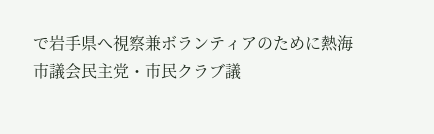で岩手県へ視察兼ボランティアのために熱海市議会民主党・市民クラブ議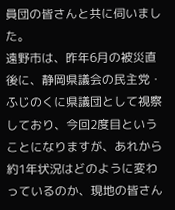員団の皆さんと共に伺いました。
遠野市は、昨年6月の被災直後に、静岡県議会の民主党・ふじのくに県議団として視察しており、今回2度目ということになりますが、あれから約1年状況はどのように変わっているのか、現地の皆さん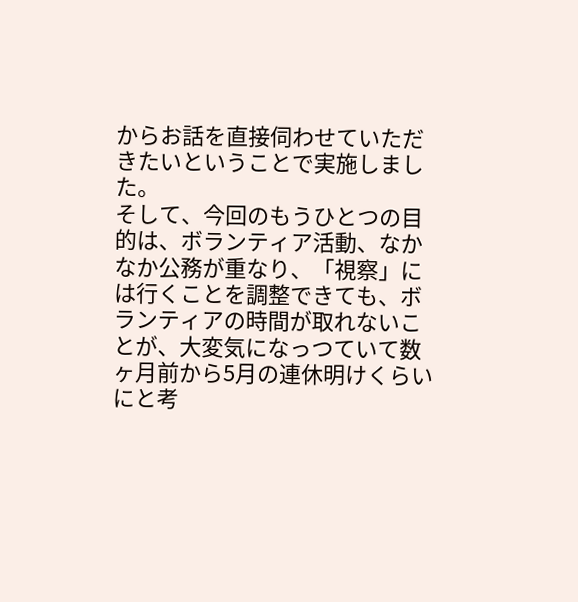からお話を直接伺わせていただきたいということで実施しました。
そして、今回のもうひとつの目的は、ボランティア活動、なかなか公務が重なり、「視察」には行くことを調整できても、ボランティアの時間が取れないことが、大変気になっつていて数ヶ月前から5月の連休明けくらいにと考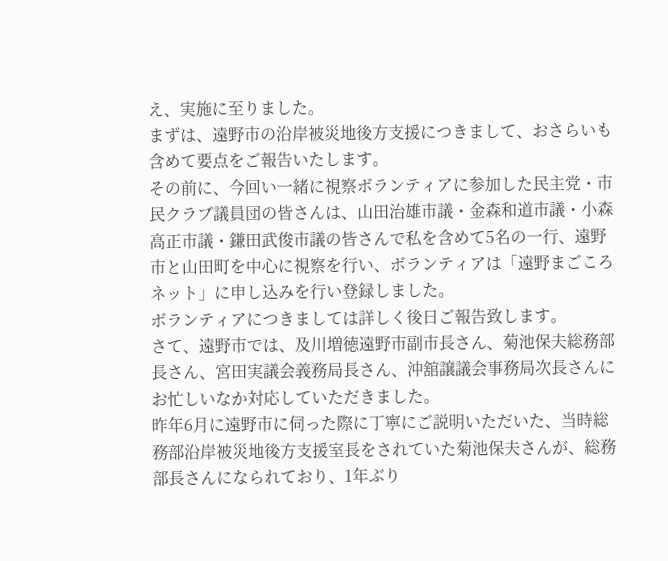え、実施に至りました。
まずは、遠野市の沿岸被災地後方支援につきまして、おさらいも含めて要点をご報告いたします。
その前に、今回い一緒に視察ボランティアに参加した民主党・市民クラブ議員団の皆さんは、山田治雄市議・金森和道市議・小森高正市議・鎌田武俊市議の皆さんで私を含めて5名の一行、遠野市と山田町を中心に視察を行い、ボランティアは「遠野まごころネット」に申し込みを行い登録しました。
ボランティアにつきましては詳しく後日ご報告致します。
さて、遠野市では、及川増徳遠野市副市長さん、菊池保夫総務部長さん、宮田実議会義務局長さん、沖舘譲議会事務局次長さんにお忙しいなか対応していただきました。
昨年6月に遠野市に伺った際に丁寧にご説明いただいた、当時総務部沿岸被災地後方支援室長をされていた菊池保夫さんが、総務部長さんになられており、1年ぶり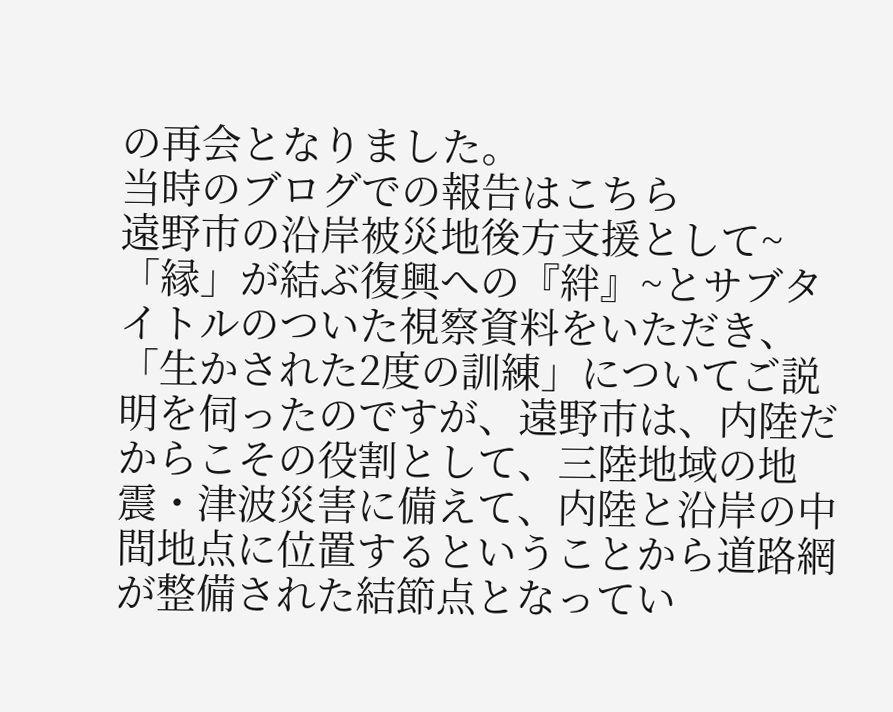の再会となりました。
当時のブログでの報告はこちら
遠野市の沿岸被災地後方支援として~「縁」が結ぶ復興への『絆』~とサブタイトルのついた視察資料をいただき、「生かされた2度の訓練」についてご説明を伺ったのですが、遠野市は、内陸だからこその役割として、三陸地域の地震・津波災害に備えて、内陸と沿岸の中間地点に位置するということから道路網が整備された結節点となってい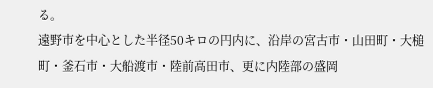る。
遠野市を中心とした半径50キロの円内に、沿岸の宮古市・山田町・大槌町・釜石市・大船渡市・陸前高田市、更に内陸部の盛岡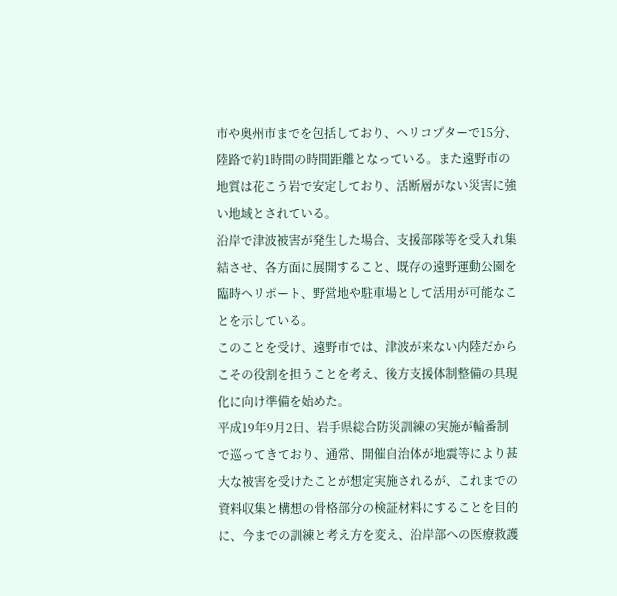市や奥州市までを包括しており、ヘリコプターで15分、陸路で約1時間の時間距離となっている。また遠野市の地質は花こう岩で安定しており、活断層がない災害に強い地域とされている。
沿岸で津波被害が発生した場合、支援部隊等を受入れ集結させ、各方面に展開すること、既存の遠野運動公園を臨時ヘリポート、野営地や駐車場として活用が可能なことを示している。
このことを受け、遠野市では、津波が来ない内陸だからこその役割を担うことを考え、後方支援体制整備の具現化に向け準備を始めた。
平成19年9月2日、岩手県総合防災訓練の実施が輪番制で巡ってきており、通常、開催自治体が地震等により甚大な被害を受けたことが想定実施されるが、これまでの資料収集と構想の骨格部分の検証材料にすることを目的に、今までの訓練と考え方を変え、沿岸部への医療救護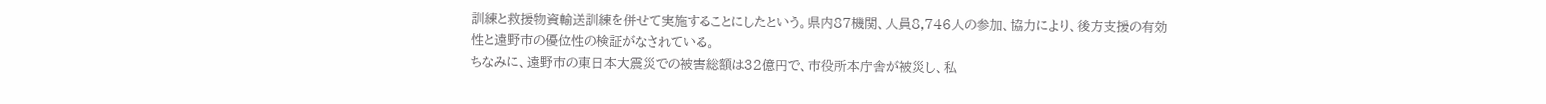訓練と救援物資輸送訓練を併せて実施することにしたという。県内87機関、人員8,746人の参加、協力により、後方支援の有効性と遠野市の優位性の検証がなされている。
ちなみに、遠野市の東日本大震災での被害総額は32億円で、市役所本庁舎が被災し、私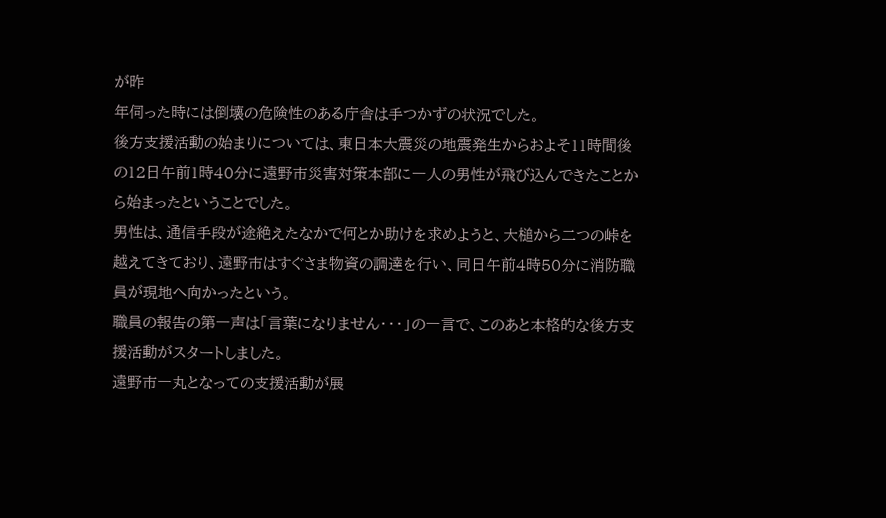が昨
年伺った時には倒壊の危険性のある庁舎は手つかずの状況でした。
後方支援活動の始まりについては、東日本大震災の地震発生からおよそ11時間後の12日午前1時40分に遠野市災害対策本部に一人の男性が飛び込んできたことから始まったということでした。
男性は、通信手段が途絶えたなかで何とか助けを求めようと、大槌から二つの峠を越えてきており、遠野市はすぐさま物資の調達を行い、同日午前4時50分に消防職員が現地へ向かったという。
職員の報告の第一声は「言葉になりません・・・」の一言で、このあと本格的な後方支援活動がスタートしました。
遠野市一丸となっての支援活動が展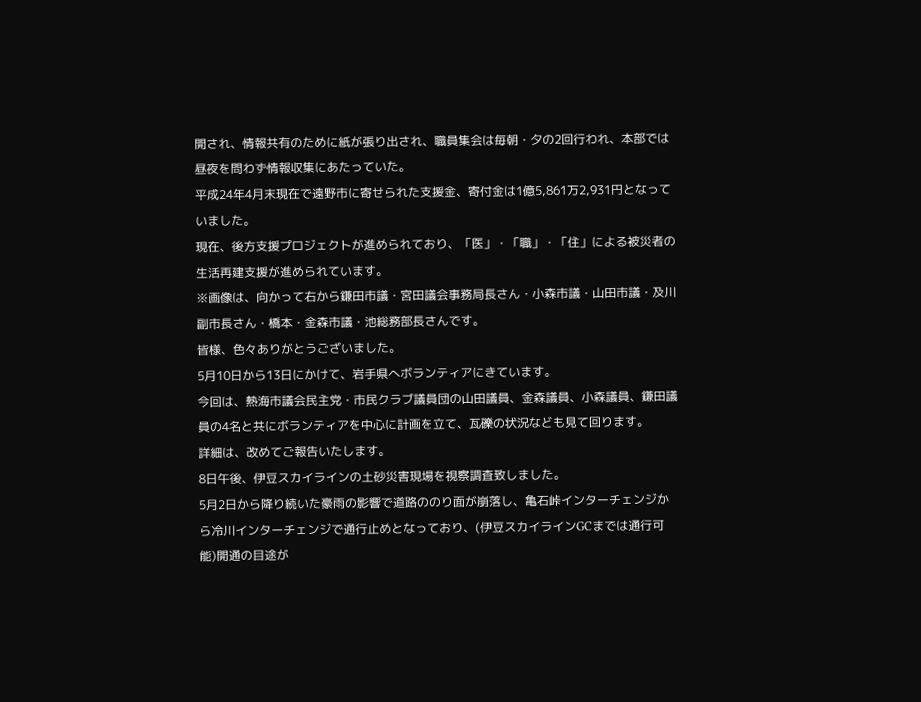開され、情報共有のために紙が張り出され、職員集会は毎朝・夕の2回行われ、本部では昼夜を問わず情報収集にあたっていた。
平成24年4月末現在で遠野市に寄せられた支援金、寄付金は1億5,861万2,931円となっていました。
現在、後方支援プロジェクトが進められており、「医」・「職」・「住」による被災者の生活再建支援が進められています。
※画像は、向かって右から鎌田市議・宮田議会事務局長さん・小森市議・山田市議・及川副市長さん・橋本・金森市議・池総務部長さんです。
皆様、色々ありがとうございました。
5月10日から13日にかけて、岩手県へボランティアにきています。
今回は、熱海市議会民主党・市民クラブ議員団の山田議員、金森議員、小森議員、鎌田議員の4名と共にボランティアを中心に計画を立て、瓦礫の状況なども見て回ります。
詳細は、改めてご報告いたします。
8日午後、伊豆スカイラインの土砂災害現場を視察調査致しました。
5月2日から降り続いた豪雨の影響で道路ののり面が崩落し、亀石峠インターチェンジから冷川インターチェンジで通行止めとなっており、(伊豆スカイラインGCまでは通行可能)開通の目途が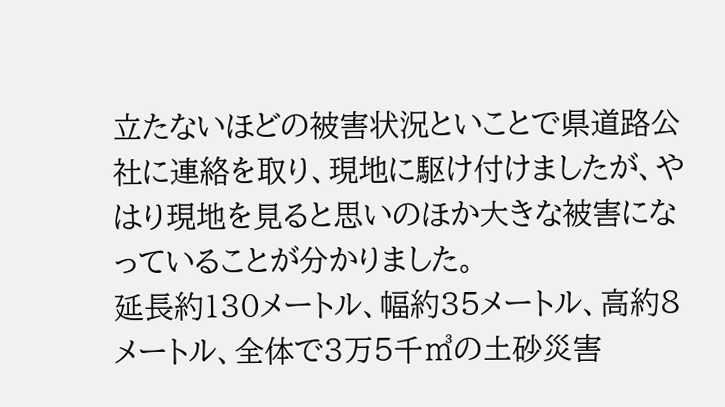立たないほどの被害状況といことで県道路公社に連絡を取り、現地に駆け付けましたが、やはり現地を見ると思いのほか大きな被害になっていることが分かりました。
延長約130メートル、幅約35メートル、高約8メートル、全体で3万5千㎥の土砂災害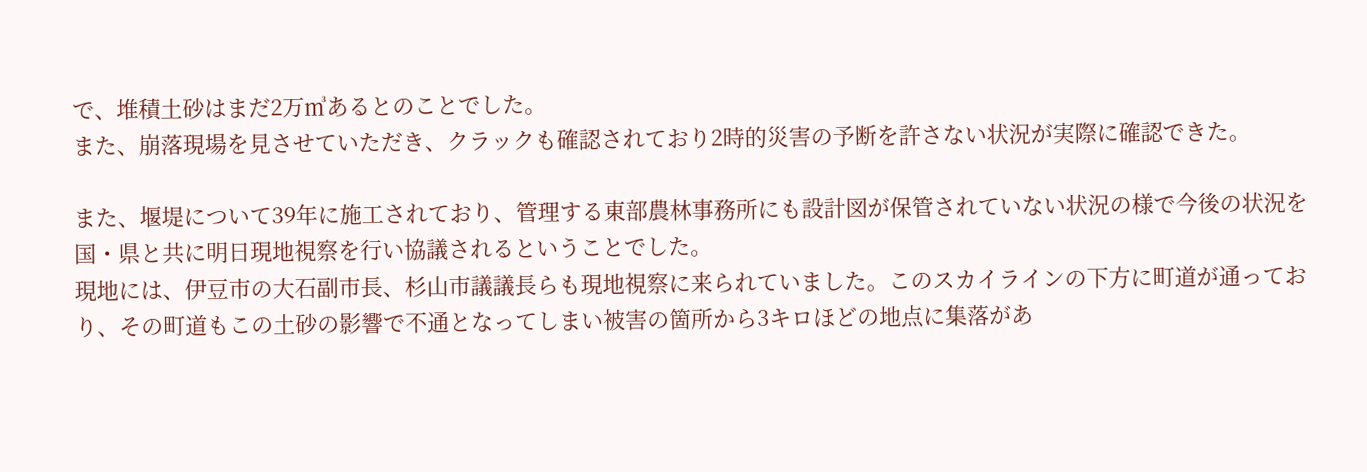で、堆積土砂はまだ2万㎥あるとのことでした。
また、崩落現場を見させていただき、クラックも確認されており2時的災害の予断を許さない状況が実際に確認できた。

また、堰堤について39年に施工されており、管理する東部農林事務所にも設計図が保管されていない状況の様で今後の状況を国・県と共に明日現地視察を行い協議されるということでした。
現地には、伊豆市の大石副市長、杉山市議議長らも現地視察に来られていました。このスカイラインの下方に町道が通っており、その町道もこの土砂の影響で不通となってしまい被害の箇所から3キロほどの地点に集落があ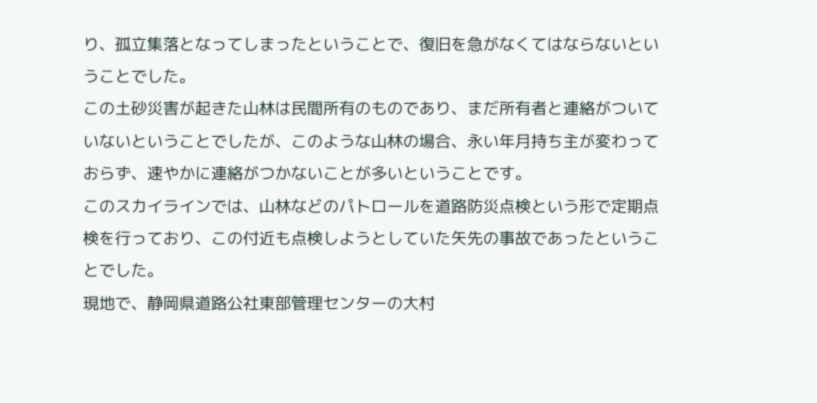り、孤立集落となってしまったということで、復旧を急がなくてはならないということでした。
この土砂災害が起きた山林は民間所有のものであり、まだ所有者と連絡がついていないということでしたが、このような山林の場合、永い年月持ち主が変わっておらず、速やかに連絡がつかないことが多いということです。
このスカイラインでは、山林などのパトロールを道路防災点検という形で定期点検を行っており、この付近も点検しようとしていた矢先の事故であったということでした。
現地で、静岡県道路公社東部管理センターの大村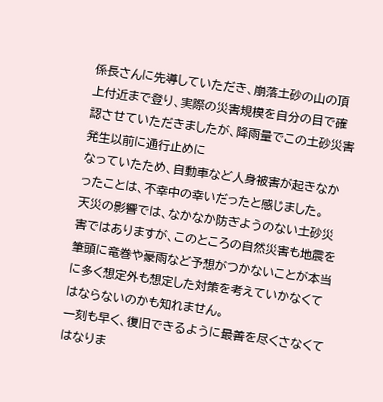係長さんに先導していただき、崩落土砂の山の頂上付近まで登り、実際の災害規模を自分の目で確認させていただきましたが、降雨量でこの土砂災害発生以前に通行止めに
なっていたため、自動車など人身被害が起きなかったことは、不幸中の幸いだったと感じました。
天災の影響では、なかなか防ぎようのない土砂災害ではありますが、このところの自然災害も地震を筆頭に竜巻や豪雨など予想がつかないことが本当に多く想定外も想定した対策を考えていかなくてはならないのかも知れません。
一刻も早く、復旧できるように最善を尽くさなくてはなりま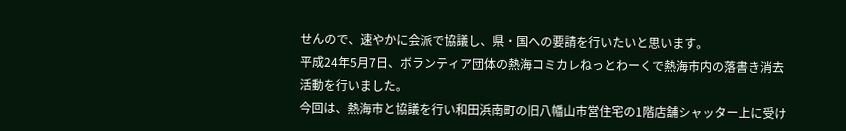せんので、速やかに会派で協議し、県・国への要請を行いたいと思います。
平成24年5月7日、ボランティア団体の熱海コミカレねっとわーくで熱海市内の落書き消去活動を行いました。
今回は、熱海市と協議を行い和田浜南町の旧八幡山市営住宅の1階店舗シャッター上に受け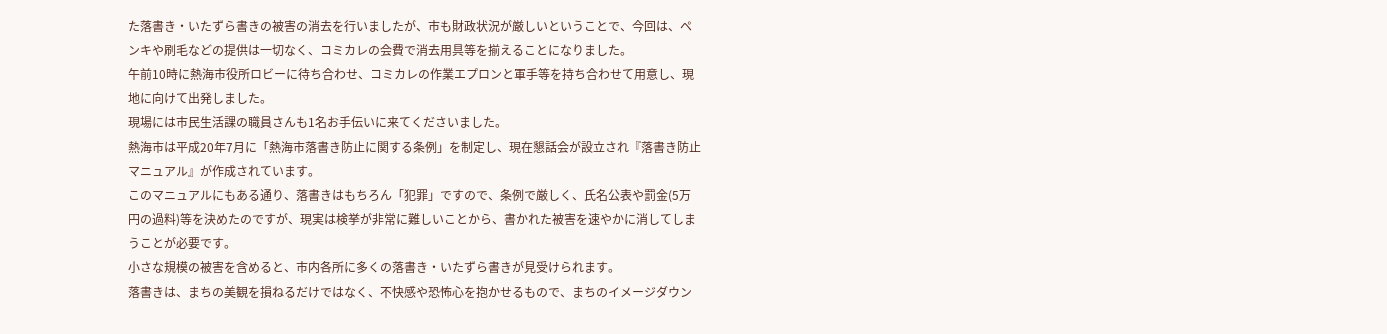た落書き・いたずら書きの被害の消去を行いましたが、市も財政状況が厳しいということで、今回は、ペンキや刷毛などの提供は一切なく、コミカレの会費で消去用具等を揃えることになりました。
午前10時に熱海市役所ロビーに待ち合わせ、コミカレの作業エプロンと軍手等を持ち合わせて用意し、現地に向けて出発しました。
現場には市民生活課の職員さんも1名お手伝いに来てくださいました。
熱海市は平成20年7月に「熱海市落書き防止に関する条例」を制定し、現在懇話会が設立され『落書き防止マニュアル』が作成されています。
このマニュアルにもある通り、落書きはもちろん「犯罪」ですので、条例で厳しく、氏名公表や罰金(5万円の過料)等を決めたのですが、現実は検挙が非常に難しいことから、書かれた被害を速やかに消してしまうことが必要です。
小さな規模の被害を含めると、市内各所に多くの落書き・いたずら書きが見受けられます。
落書きは、まちの美観を損ねるだけではなく、不快感や恐怖心を抱かせるもので、まちのイメージダウン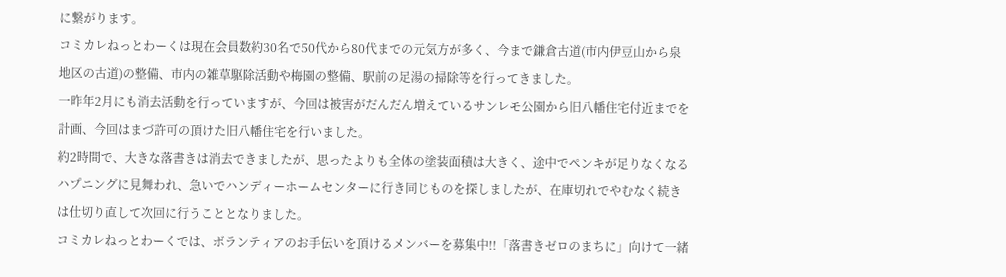に繋がります。
コミカレねっとわーくは現在会員数約30名で50代から80代までの元気方が多く、今まで鎌倉古道(市内伊豆山から泉地区の古道)の整備、市内の雑草駆除活動や梅園の整備、駅前の足湯の掃除等を行ってきました。
一昨年2月にも消去活動を行っていますが、今回は被害がだんだん増えているサンレモ公園から旧八幡住宅付近までを計画、今回はまづ許可の頂けた旧八幡住宅を行いました。
約2時間で、大きな落書きは消去できましたが、思ったよりも全体の塗装面積は大きく、途中でペンキが足りなくなるハプニングに見舞われ、急いでハンディーホームセンターに行き同じものを探しましたが、在庫切れでやむなく続きは仕切り直して次回に行うこととなりました。
コミカレねっとわーくでは、ボランティアのお手伝いを頂けるメンバーを募集中!!「落書きゼロのまちに」向けて一緒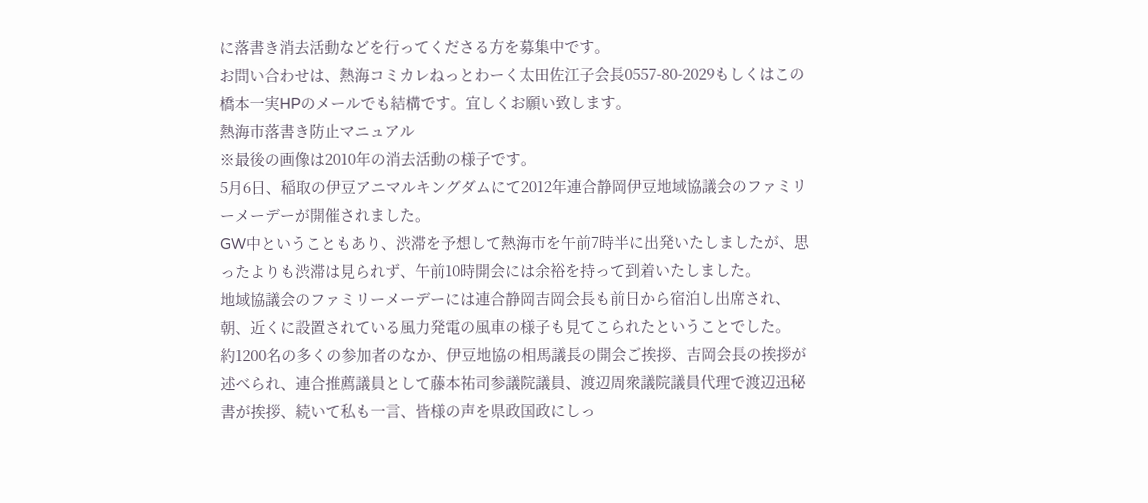に落書き消去活動などを行ってくださる方を募集中です。
お問い合わせは、熱海コミカレねっとわーく太田佐江子会長0557-80-2029もしくはこの橋本一実HPのメールでも結構です。宜しくお願い致します。
熱海市落書き防止マニュアル
※最後の画像は2010年の消去活動の様子です。
5月6日、稲取の伊豆アニマルキングダムにて2012年連合静岡伊豆地域協議会のファミリーメーデーが開催されました。
GW中ということもあり、渋滞を予想して熱海市を午前7時半に出発いたしましたが、思ったよりも渋滞は見られず、午前10時開会には余裕を持って到着いたしました。
地域協議会のファミリーメーデーには連合静岡吉岡会長も前日から宿泊し出席され、朝、近くに設置されている風力発電の風車の様子も見てこられたということでした。
約1200名の多くの参加者のなか、伊豆地協の相馬議長の開会ご挨拶、吉岡会長の挨拶が述べられ、連合推薦議員として藤本祐司参議院議員、渡辺周衆議院議員代理で渡辺迅秘書が挨拶、続いて私も一言、皆様の声を県政国政にしっ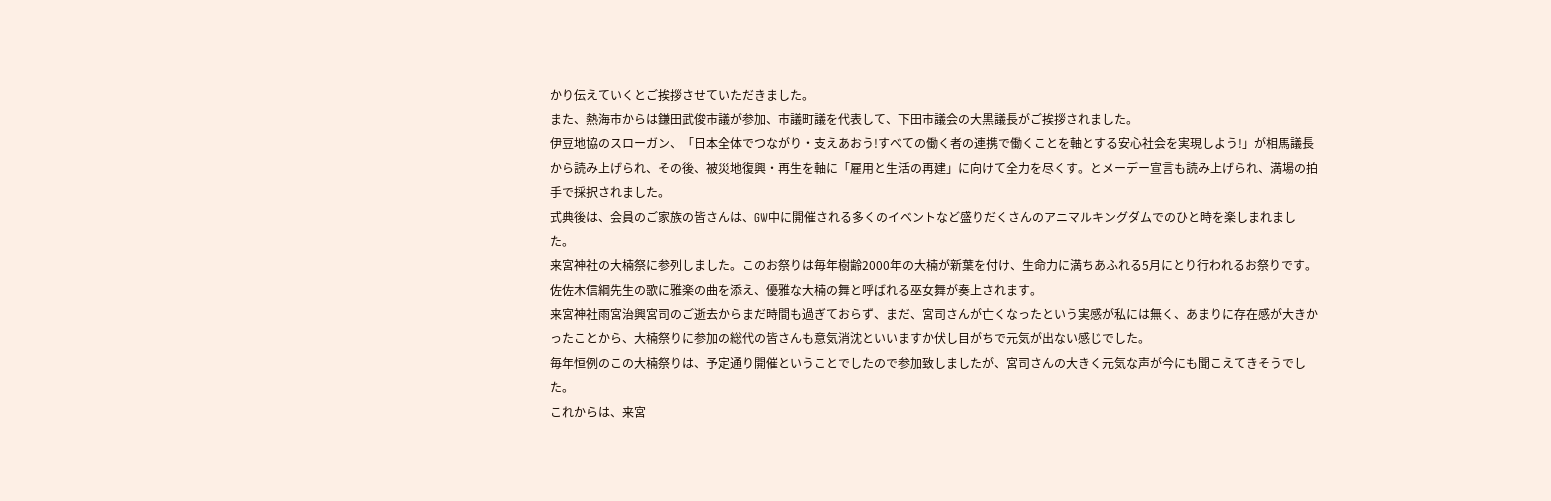かり伝えていくとご挨拶させていただきました。
また、熱海市からは鎌田武俊市議が参加、市議町議を代表して、下田市議会の大黒議長がご挨拶されました。
伊豆地協のスローガン、「日本全体でつながり・支えあおう!すべての働く者の連携で働くことを軸とする安心社会を実現しよう!」が相馬議長から読み上げられ、その後、被災地復興・再生を軸に「雇用と生活の再建」に向けて全力を尽くす。とメーデー宣言も読み上げられ、満場の拍手で採択されました。
式典後は、会員のご家族の皆さんは、GW中に開催される多くのイベントなど盛りだくさんのアニマルキングダムでのひと時を楽しまれました。
来宮神社の大楠祭に参列しました。このお祭りは毎年樹齢2000年の大楠が新葉を付け、生命力に満ちあふれる5月にとり行われるお祭りです。
佐佐木信綱先生の歌に雅楽の曲を添え、優雅な大楠の舞と呼ばれる巫女舞が奏上されます。
来宮神社雨宮治興宮司のご逝去からまだ時間も過ぎておらず、まだ、宮司さんが亡くなったという実感が私には無く、あまりに存在感が大きかったことから、大楠祭りに参加の総代の皆さんも意気消沈といいますか伏し目がちで元気が出ない感じでした。
毎年恒例のこの大楠祭りは、予定通り開催ということでしたので参加致しましたが、宮司さんの大きく元気な声が今にも聞こえてきそうでした。
これからは、来宮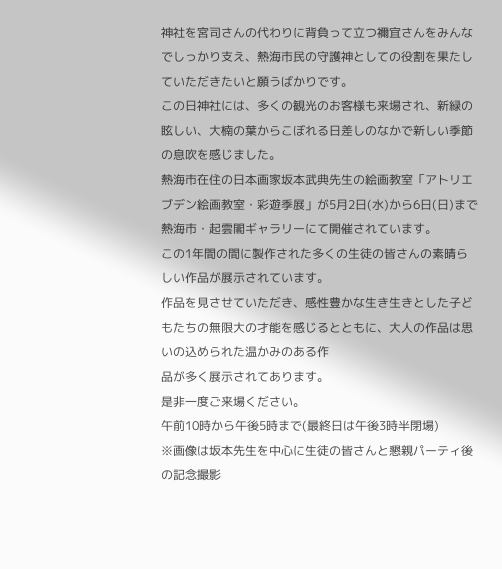神社を宮司さんの代わりに背負って立つ禰宜さんをみんなでしっかり支え、熱海市民の守護神としての役割を果たしていただきたいと願うばかりです。
この日神社には、多くの観光のお客様も来場され、新緑の眩しい、大楠の葉からこぼれる日差しのなかで新しい季節の息吹を感じました。
熱海市在住の日本画家坂本武典先生の絵画教室「アトリエブデン絵画教室・彩遊季展」が5月2日(水)から6日(日)まで熱海市・起雲閣ギャラリーにて開催されています。
この1年間の間に製作された多くの生徒の皆さんの素晴らしい作品が展示されています。
作品を見させていただき、感性豊かな生き生きとした子どもたちの無限大の才能を感じるとともに、大人の作品は思いの込められた温かみのある作
品が多く展示されてあります。
是非一度ご来場ください。
午前10時から午後5時まで(最終日は午後3時半閉場)
※画像は坂本先生を中心に生徒の皆さんと懇親パーティ後の記念撮影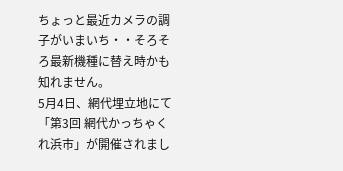ちょっと最近カメラの調子がいまいち・・そろそろ最新機種に替え時かも知れません。
5月4日、網代埋立地にて「第3回 網代かっちゃくれ浜市」が開催されまし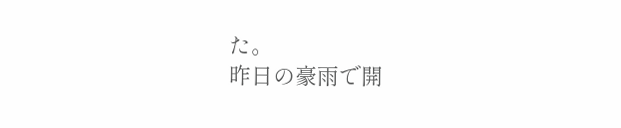た。
昨日の豪雨で開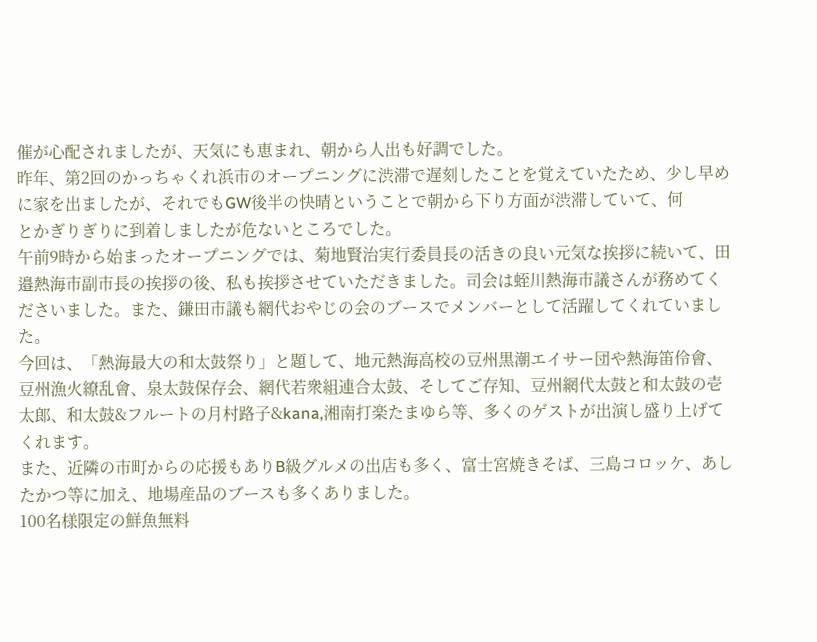催が心配されましたが、天気にも恵まれ、朝から人出も好調でした。
昨年、第2回のかっちゃくれ浜市のオープニングに渋滞で遅刻したことを覚えていたため、少し早めに家を出ましたが、それでもGW後半の快晴ということで朝から下り方面が渋滞していて、何
とかぎりぎりに到着しましたが危ないところでした。
午前9時から始まったオープニングでは、菊地賢治実行委員長の活きの良い元気な挨拶に続いて、田邉熱海市副市長の挨拶の後、私も挨拶させていただきました。司会は蛭川熱海市議さんが務めてくださいました。また、鎌田市議も網代おやじの会のブースでメンバーとして活躍してくれていました。
今回は、「熱海最大の和太鼓祭り」と題して、地元熱海高校の豆州黒潮エイサー団や熱海笛伶會、豆州漁火繚乱會、泉太鼓保存会、網代若衆組連合太鼓、そしてご存知、豆州網代太鼓と和太鼓の壱太郎、和太鼓&フルートの月村路子&kana,湘南打楽たまゆら等、多くのゲストが出演し盛り上げてくれます。
また、近隣の市町からの応援もありB級グルメの出店も多く、富士宮焼きそば、三島コロッケ、あしたかつ等に加え、地場産品のブースも多くありました。
100名様限定の鮮魚無料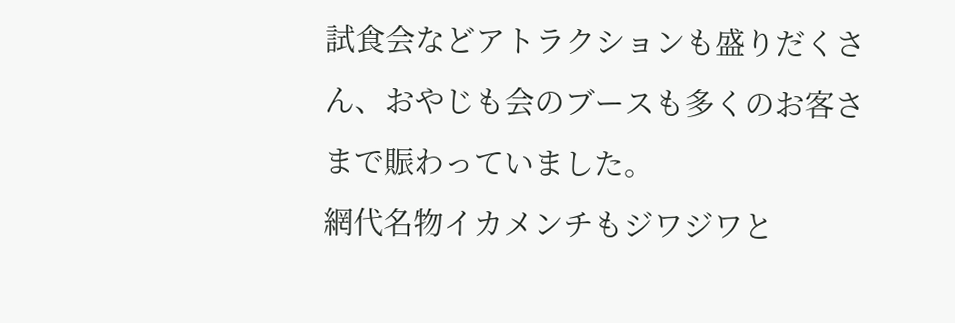試食会などアトラクションも盛りだくさん、おやじも会のブースも多くのお客さまで賑わっていました。
網代名物イカメンチもジワジワと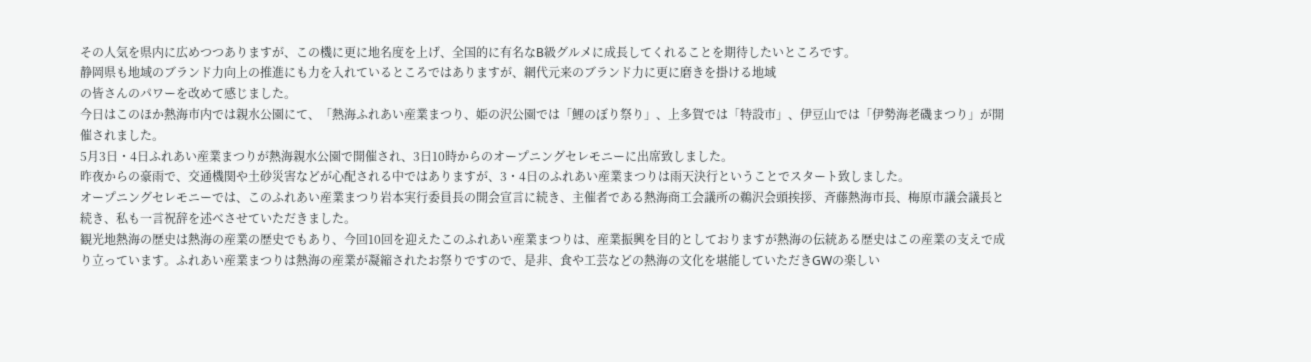その人気を県内に広めつつありますが、この機に更に地名度を上げ、全国的に有名なB級グルメに成長してくれることを期待したいところです。
静岡県も地域のブランド力向上の推進にも力を入れているところではありますが、網代元来のブランド力に更に磨きを掛ける地域
の皆さんのパワーを改めて感じました。
今日はこのほか熱海市内では親水公園にて、「熱海ふれあい産業まつり、姫の沢公園では「鯉のぼり祭り」、上多賀では「特設市」、伊豆山では「伊勢海老磯まつり」が開催されました。
5月3日・4日ふれあい産業まつりが熱海親水公園で開催され、3日10時からのオープニングセレモニーに出席致しました。
昨夜からの豪雨で、交通機関や土砂災害などが心配される中ではありますが、3・4日のふれあい産業まつりは雨天決行ということでスタート致しました。
オープニングセレモニーでは、このふれあい産業まつり岩本実行委員長の開会宣言に続き、主催者である熱海商工会議所の鵜沢会頭挨拶、斉藤熱海市長、梅原市議会議長と続き、私も一言祝辞を述べさせていただきました。
観光地熱海の歴史は熱海の産業の歴史でもあり、今回10回を迎えたこのふれあい産業まつりは、産業振興を目的としておりますが熱海の伝統ある歴史はこの産業の支えで成り立っています。ふれあい産業まつりは熱海の産業が凝縮されたお祭りですので、是非、食や工芸などの熱海の文化を堪能していただきGWの楽しい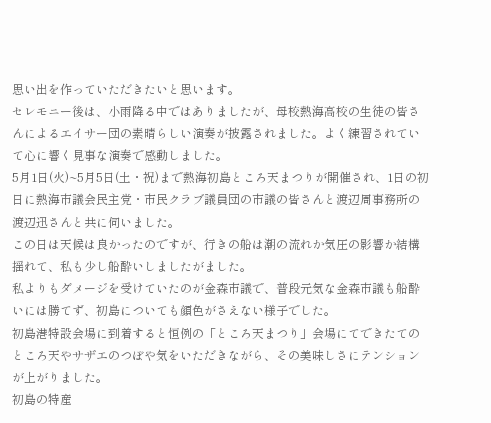思い出を作っていただきたいと思います。
セレモニー後は、小雨降る中ではありましたが、母校熱海高校の生徒の皆さんによるエイサー団の素晴らしい演奏が披露されました。よく練習されていて心に響く見事な演奏で感動しました。
5月1日(火)~5月5日(土・祝)まで熱海初島ところ天まつりが開催され、1日の初日に熱海市議会民主党・市民クラブ議員団の市議の皆さんと渡辺周事務所の渡辺迅さんと共に伺いました。
この日は天候は良かったのですが、行きの船は潮の流れか気圧の影響か結構揺れて、私も少し船酔いしましたがました。
私よりもダメージを受けていたのが金森市議で、普段元気な金森市議も船酔いには勝てず、初島についても顔色がさえない様子でした。
初島港特設会場に到着すると恒例の「ところ天まつり」会場にてできたてのところ天やサザエのつぼや気をいただきながら、その美味しさにテンションが上がりました。
初島の特産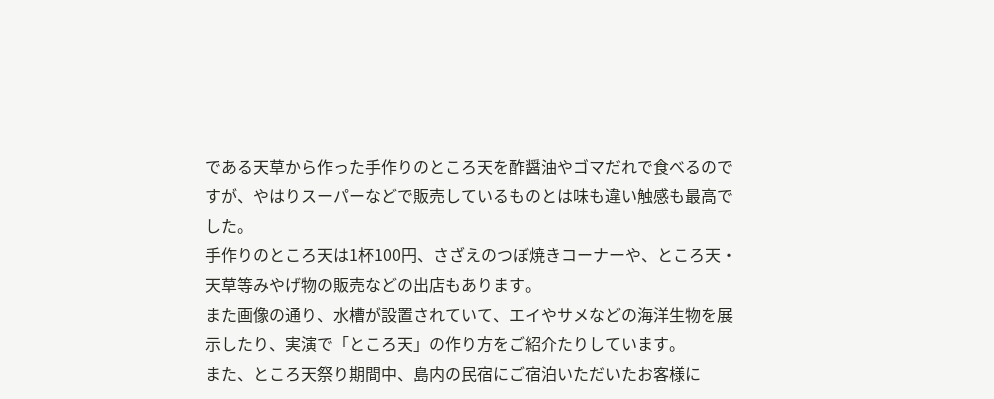である天草から作った手作りのところ天を酢醤油やゴマだれで食べるのですが、やはりスーパーなどで販売しているものとは味も違い触感も最高でした。
手作りのところ天は1杯100円、さざえのつぼ焼きコーナーや、ところ天・天草等みやげ物の販売などの出店もあります。
また画像の通り、水槽が設置されていて、エイやサメなどの海洋生物を展示したり、実演で「ところ天」の作り方をご紹介たりしています。
また、ところ天祭り期間中、島内の民宿にご宿泊いただいたお客様に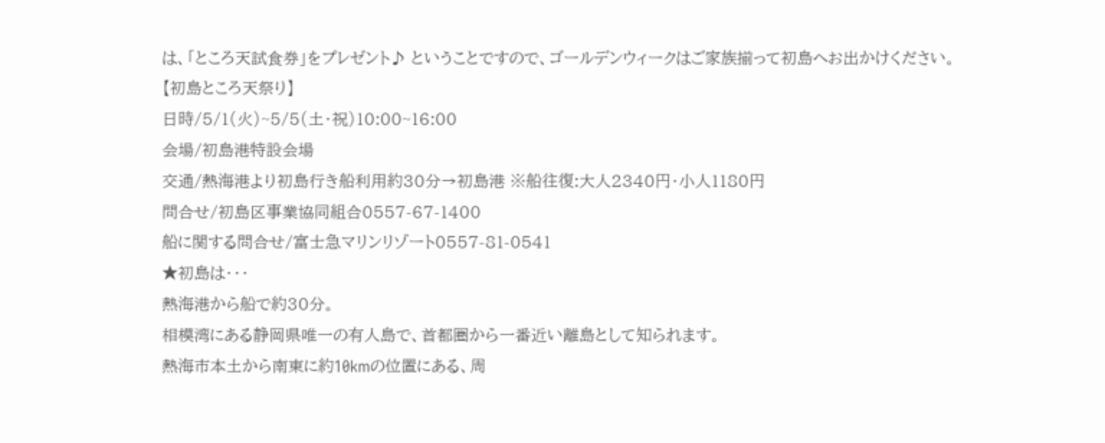は、「ところ天試食券」をプレゼント♪ ということですので、ゴールデンウィークはご家族揃って初島へお出かけください。
【初島ところ天祭り】
日時/5/1(火)~5/5(土・祝)10:00~16:00
会場/初島港特設会場
交通/熱海港より初島行き船利用約30分→初島港 ※船往復:大人2340円・小人1180円
問合せ/初島区事業協同組合0557-67-1400
船に関する問合せ/富士急マリンリゾート0557-81-0541
★初島は・・・
熱海港から船で約30分。
相模湾にある静岡県唯一の有人島で、首都圏から一番近い離島として知られます。
熱海市本土から南東に約10kmの位置にある、周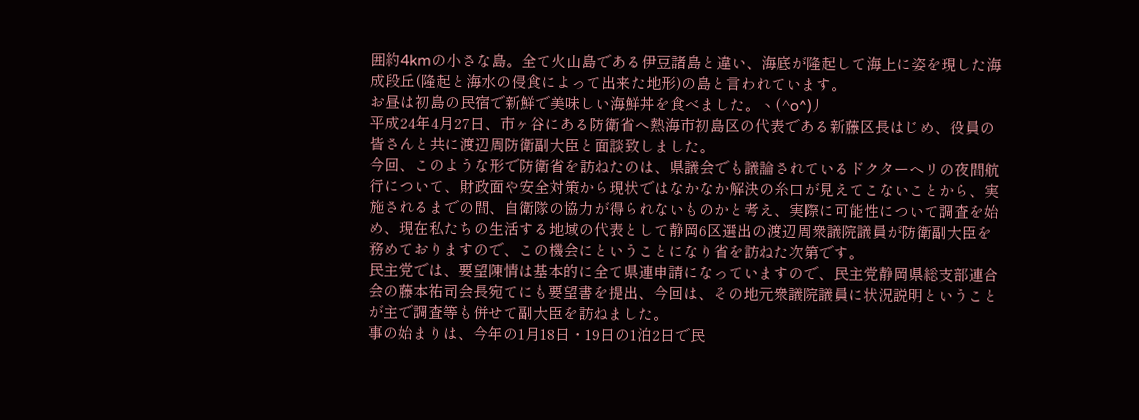囲約4kmの小さな島。全て火山島である伊豆諸島と違い、海底が隆起して海上に姿を現した海成段丘(隆起と海水の侵食によって出来た地形)の島と言われています。
お昼は初島の民宿で新鮮で美味しい海鮮丼を食べました。ヽ(^o^)丿
平成24年4月27日、市ヶ谷にある防衛省へ熱海市初島区の代表である新藤区長はじめ、役員の皆さんと共に渡辺周防衛副大臣と面談致しました。
今回、このような形で防衛省を訪ねたのは、県議会でも議論されているドクターヘリの夜間航行について、財政面や安全対策から現状ではなかなか解決の糸口が見えてこないことから、実施されるまでの間、自衛隊の協力が得られないものかと考え、実際に可能性について調査を始め、現在私たちの生活する地域の代表として静岡6区選出の渡辺周衆議院議員が防衛副大臣を務めておりますので、この機会にということになり省を訪ねた次第です。
民主党では、要望陳情は基本的に全て県連申請になっていますので、民主党静岡県総支部連合会の藤本祐司会長宛てにも要望書を提出、今回は、その地元衆議院議員に状況説明ということが主で調査等も併せて副大臣を訪ねました。
事の始まりは、今年の1月18日・19日の1泊2日で民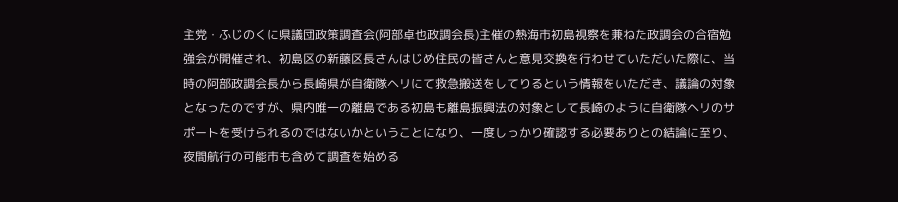主党・ふじのくに県議団政策調査会(阿部卓也政調会長)主催の熱海市初島視察を兼ねた政調会の合宿勉強会が開催され、初島区の新藤区長さんはじめ住民の皆さんと意見交換を行わせていただいた際に、当時の阿部政調会長から長崎県が自衛隊ヘリにて救急搬送をしてりるという情報をいただき、議論の対象となったのですが、県内唯一の離島である初島も離島振興法の対象として長崎のように自衛隊ヘリのサポートを受けられるのではないかということになり、一度しっかり確認する必要ありとの結論に至り、夜間航行の可能市も含めて調査を始める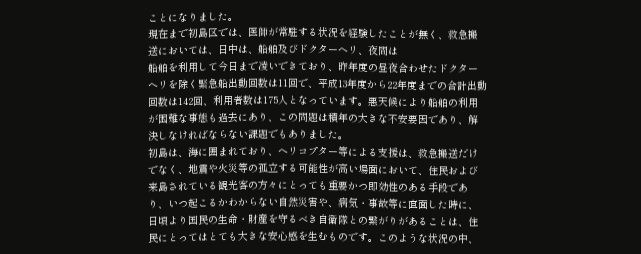ことになりました。
現在まで初島区では、医師が常駐する状況を経験したことが無く、救急搬送においては、日中は、船舶及びドクターヘリ、夜間は
船舶を利用して今日まで凌いできており、昨年度の昼夜合わせたドクターヘリを除く緊急船出動回数は11回で、平成13年度から22年度までの合計出動回数は142回、利用者数は175人となっています。悪天候により船舶の利用が困難な事態も過去にあり、この問題は積年の大きな不安要因であり、解決しなければならない課題でもありました。
初島は、海に囲まれており、ヘリコプター等による支援は、救急搬送だけでなく、地震や火災等の孤立する可能性が高い場面において、住民および来島されている観光客の方々にとっても重要かつ即効性のある手段であり、いつ起こるかわからない自然災害や、病気・事故等に直面した時に、日頃より国民の生命・財産を守るべき自衛隊との繋がりがあることは、住民にとってはとても大きな安心感を生むものです。このような状況の中、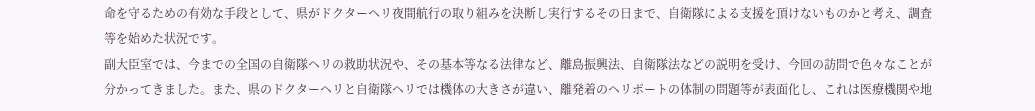命を守るための有効な手段として、県がドクターヘリ夜間航行の取り組みを決断し実行するその日まで、自衛隊による支援を頂けないものかと考え、調査等を始めた状況です。
副大臣室では、今までの全国の自衛隊ヘリの救助状況や、その基本等なる法律など、離島振興法、自衛隊法などの説明を受け、今回の訪問で色々なことが分かってきました。また、県のドクターヘリと自衛隊ヘリでは機体の大きさが違い、離発着のヘリポートの体制の問題等が表面化し、これは医療機関や地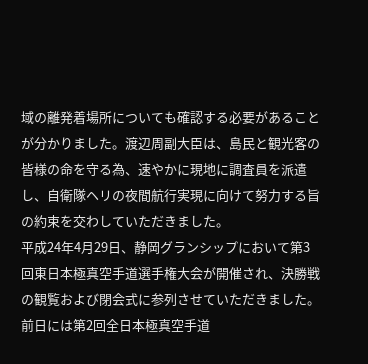域の離発着場所についても確認する必要があることが分かりました。渡辺周副大臣は、島民と観光客の皆様の命を守る為、速やかに現地に調査員を派遣し、自衛隊ヘリの夜間航行実現に向けて努力する旨の約束を交わしていただきました。
平成24年4月29日、静岡グランシップにおいて第3回東日本極真空手道選手権大会が開催され、決勝戦の観覧および閉会式に参列させていただきました。前日には第2回全日本極真空手道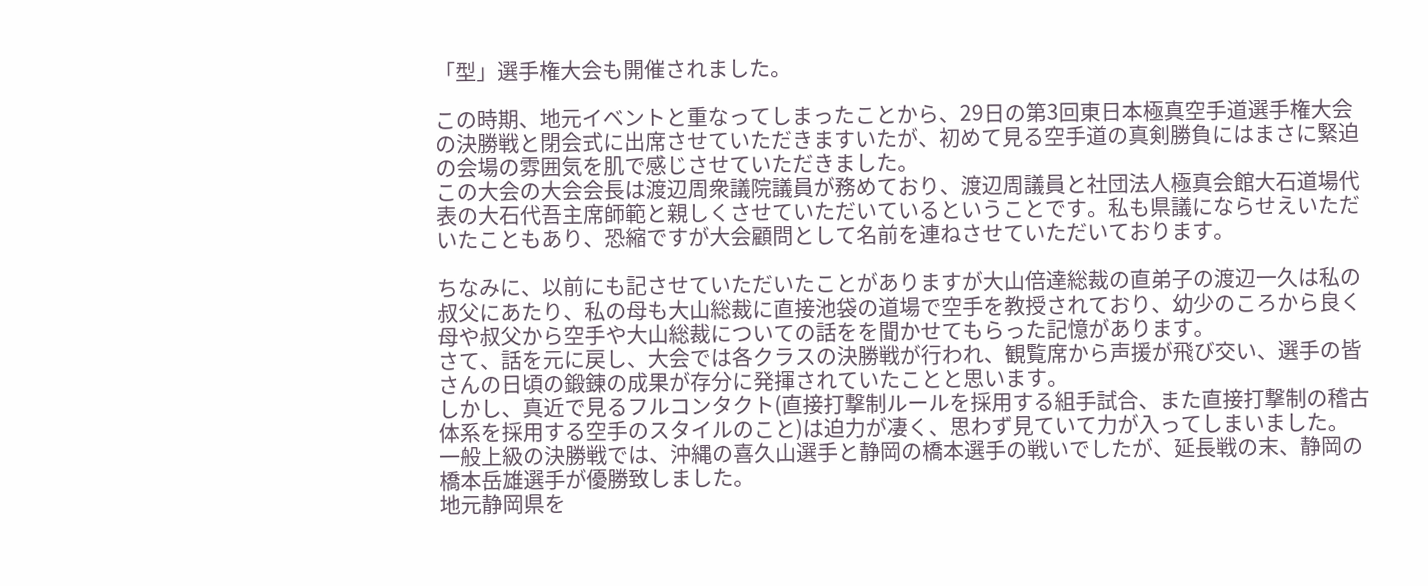「型」選手権大会も開催されました。

この時期、地元イベントと重なってしまったことから、29日の第3回東日本極真空手道選手権大会の決勝戦と閉会式に出席させていただきますいたが、初めて見る空手道の真剣勝負にはまさに緊迫の会場の雰囲気を肌で感じさせていただきました。
この大会の大会会長は渡辺周衆議院議員が務めており、渡辺周議員と社団法人極真会館大石道場代表の大石代吾主席師範と親しくさせていただいているということです。私も県議にならせえいただいたこともあり、恐縮ですが大会顧問として名前を連ねさせていただいております。

ちなみに、以前にも記させていただいたことがありますが大山倍達総裁の直弟子の渡辺一久は私の叔父にあたり、私の母も大山総裁に直接池袋の道場で空手を教授されており、幼少のころから良く母や叔父から空手や大山総裁についての話をを聞かせてもらった記憶があります。
さて、話を元に戻し、大会では各クラスの決勝戦が行われ、観覧席から声援が飛び交い、選手の皆さんの日頃の鍛錬の成果が存分に発揮されていたことと思います。
しかし、真近で見るフルコンタクト(直接打撃制ルールを採用する組手試合、また直接打撃制の稽古体系を採用する空手のスタイルのこと)は迫力が凄く、思わず見ていて力が入ってしまいました。
一般上級の決勝戦では、沖縄の喜久山選手と静岡の橋本選手の戦いでしたが、延長戦の末、静岡の橋本岳雄選手が優勝致しました。
地元静岡県を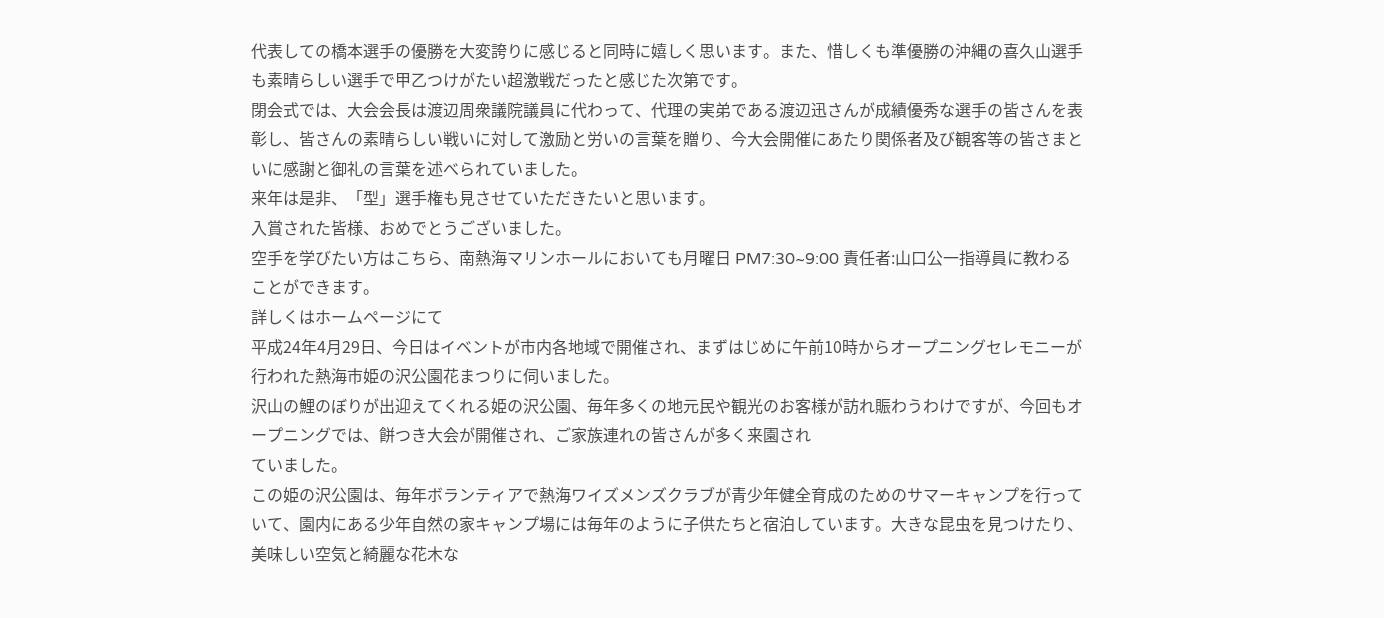代表しての橋本選手の優勝を大変誇りに感じると同時に嬉しく思います。また、惜しくも準優勝の沖縄の喜久山選手も素晴らしい選手で甲乙つけがたい超激戦だったと感じた次第です。
閉会式では、大会会長は渡辺周衆議院議員に代わって、代理の実弟である渡辺迅さんが成績優秀な選手の皆さんを表彰し、皆さんの素晴らしい戦いに対して激励と労いの言葉を贈り、今大会開催にあたり関係者及び観客等の皆さまといに感謝と御礼の言葉を述べられていました。
来年は是非、「型」選手権も見させていただきたいと思います。
入賞された皆様、おめでとうございました。
空手を学びたい方はこちら、南熱海マリンホールにおいても月曜日 PM7:30~9:00 責任者:山口公一指導員に教わることができます。
詳しくはホームページにて
平成24年4月29日、今日はイベントが市内各地域で開催され、まずはじめに午前10時からオープニングセレモニーが行われた熱海市姫の沢公園花まつりに伺いました。
沢山の鯉のぼりが出迎えてくれる姫の沢公園、毎年多くの地元民や観光のお客様が訪れ賑わうわけですが、今回もオープニングでは、餅つき大会が開催され、ご家族連れの皆さんが多く来園され
ていました。
この姫の沢公園は、毎年ボランティアで熱海ワイズメンズクラブが青少年健全育成のためのサマーキャンプを行っていて、園内にある少年自然の家キャンプ場には毎年のように子供たちと宿泊しています。大きな昆虫を見つけたり、美味しい空気と綺麗な花木な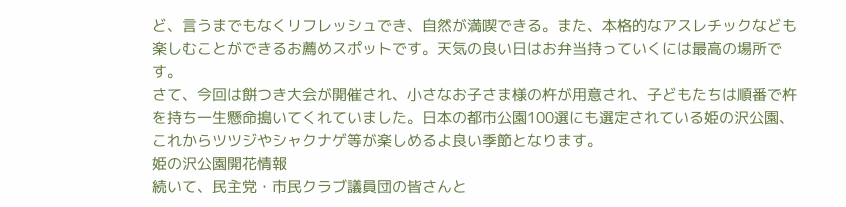ど、言うまでもなくリフレッシュでき、自然が満喫できる。また、本格的なアスレチックなども楽しむことができるお薦めスポットです。天気の良い日はお弁当持っていくには最高の場所です。
さて、今回は餅つき大会が開催され、小さなお子さま様の杵が用意され、子どもたちは順番で杵を持ち一生懸命搗いてくれていました。日本の都市公園100選にも選定されている姫の沢公園、これからツツジやシャクナゲ等が楽しめるよ良い季節となります。
姫の沢公園開花情報
続いて、民主党・市民クラブ議員団の皆さんと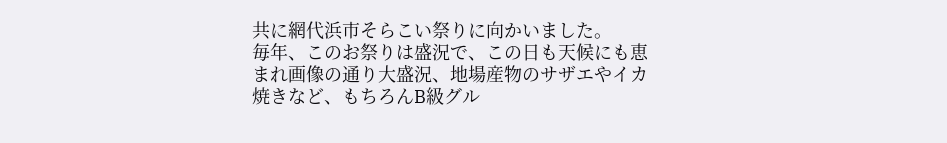共に網代浜市そらこい祭りに向かいました。
毎年、このお祭りは盛況で、この日も天候にも恵まれ画像の通り大盛況、地場産物のサザエやイカ焼きなど、もちろんB級グル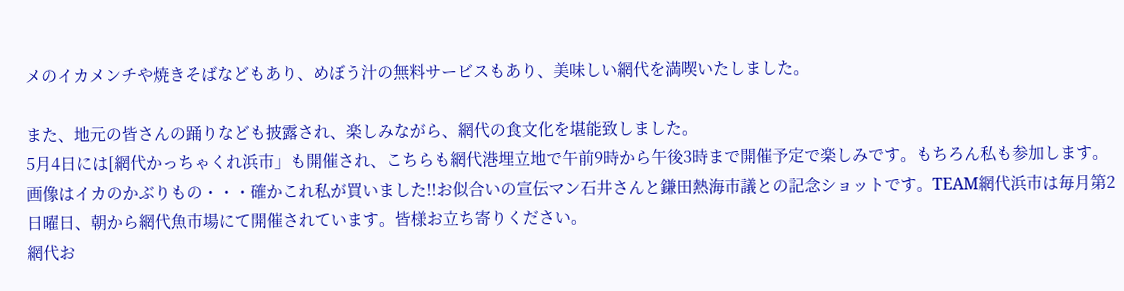メのイカメンチや焼きそばなどもあり、めぼう汁の無料サービスもあり、美味しい網代を満喫いたしました。

また、地元の皆さんの踊りなども披露され、楽しみながら、網代の食文化を堪能致しました。
5月4日には[網代かっちゃくれ浜市」も開催され、こちらも網代港埋立地で午前9時から午後3時まで開催予定で楽しみです。もちろん私も参加します。
画像はイカのかぶりもの・・・確かこれ私が買いました!!お似合いの宣伝マン石井さんと鎌田熱海市議との記念ショットです。TEAM網代浜市は毎月第2日曜日、朝から網代魚市場にて開催されています。皆様お立ち寄りください。
網代お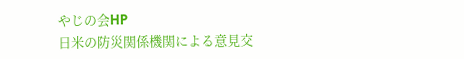やじの会HP
日米の防災関係機関による意見交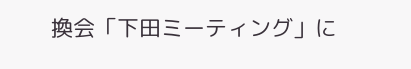換会「下田ミーティング」に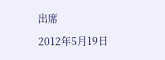出席
2012年5月19日